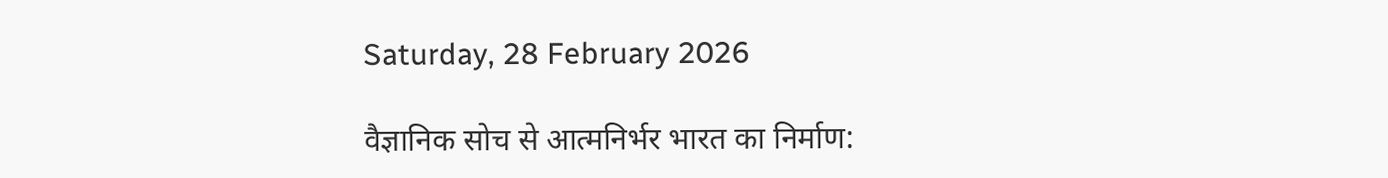Saturday, 28 February 2026

वैज्ञानिक सोच से आत्मनिर्भर भारत का निर्माण: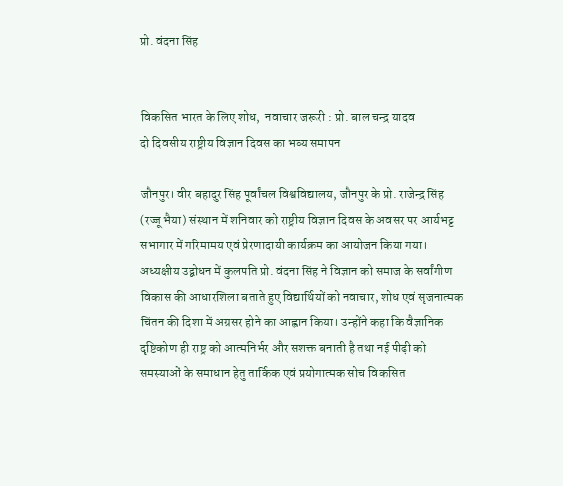प्रो. वंदना सिंह


विकसित भारत के लिए शोध,  नवाचार जरूरी : प्रो. बाल चन्द्र यादव
दो दिवसीय राष्ट्रीय विज्ञान दिवस का भव्य समापन

जौनपुर। वीर बहादुर सिंह पूर्वांचल विश्वविद्यालय, जौनपुर के प्रो. राजेन्द्र सिंह (रज्जू भैया) संस्थान में शनिवार को राष्ट्रीय विज्ञान दिवस के अवसर पर आर्यभट्ट सभागार में गरिमामय एवं प्रेरणादायी कार्यक्रम का आयोजन किया गया।
अध्यक्षीय उद्बोधन में कुलपति प्रो. वंदना सिंह ने विज्ञान को समाज के सर्वांगीण विकास की आधारशिला बताते हुए विद्यार्थियों को नवाचार, शोध एवं सृजनात्मक चिंतन की दिशा में अग्रसर होने का आह्वान किया। उन्होंने कहा कि वैज्ञानिक दृष्टिकोण ही राष्ट्र को आत्मनिर्भर और सशक्त बनाती है तथा नई पीढ़ी को समस्याओं के समाधान हेतु तार्किक एवं प्रयोगात्मक सोच विकसित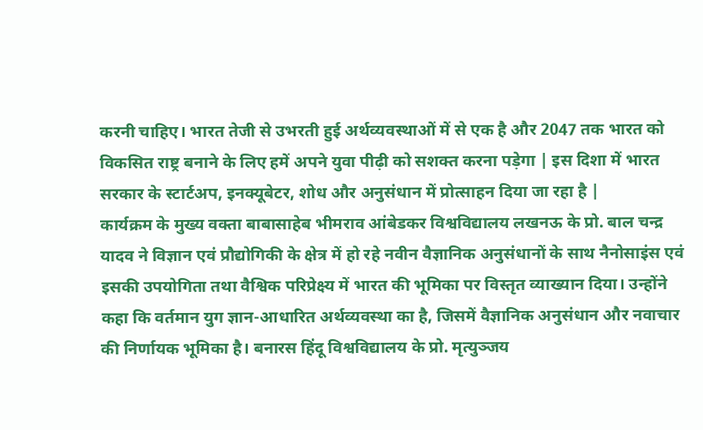करनी चाहिए। भारत तेजी से उभरती हुई अर्थव्यवस्थाओं में से एक है और 2047 तक भारत को विकसित राष्ट्र बनाने के लिए हमें अपने युवा पीढ़ी को सशक्त करना पड़ेगा | इस दिशा में भारत सरकार के स्टार्टअप, इनक्यूबेटर, शोध और अनुसंधान में प्रोत्साहन दिया जा रहा है |
कार्यक्रम के मुख्य वक्ता बाबासाहेब भीमराव आंबेडकर विश्वविद्यालय लखनऊ के प्रो. बाल चन्द्र यादव ने विज्ञान एवं प्रौद्योगिकी के क्षेत्र में हो रहे नवीन वैज्ञानिक अनुसंधानों के साथ नैनोसाइंस एवं इसकी उपयोगिता तथा वैश्विक परिप्रेक्ष्य में भारत की भूमिका पर विस्तृत व्याख्यान दिया। उन्होंने कहा कि वर्तमान युग ज्ञान-आधारित अर्थव्यवस्था का है, जिसमें वैज्ञानिक अनुसंधान और नवाचार की निर्णायक भूमिका है। बनारस हिंदू विश्वविद्यालय के प्रो. मृत्युञ्जय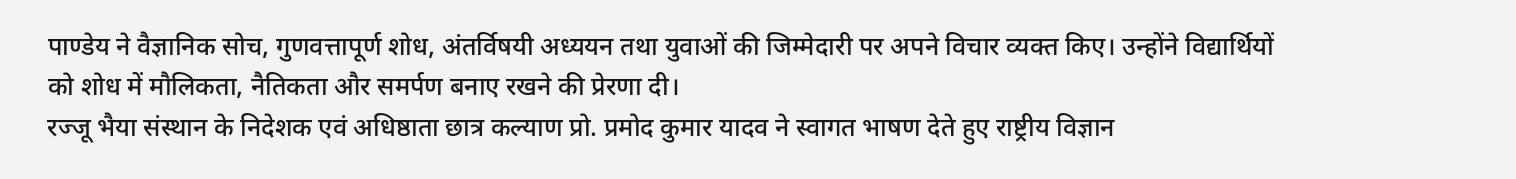पाण्डेय ने वैज्ञानिक सोच, गुणवत्तापूर्ण शोध, अंतर्विषयी अध्ययन तथा युवाओं की जिम्मेदारी पर अपने विचार व्यक्त किए। उन्होंने विद्यार्थियों को शोध में मौलिकता, नैतिकता और समर्पण बनाए रखने की प्रेरणा दी।
रज्जू भैया संस्थान के निदेशक एवं अधिष्ठाता छात्र कल्याण प्रो. प्रमोद कुमार यादव ने स्वागत भाषण देते हुए राष्ट्रीय विज्ञान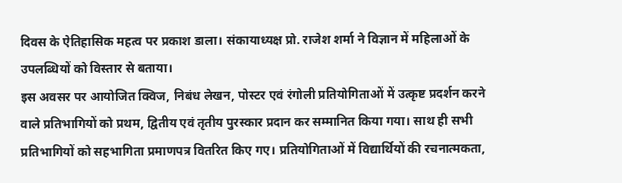दिवस के ऐतिहासिक महत्व पर प्रकाश डाला। संकायाध्यक्ष प्रो. राजेश शर्मा ने विज्ञान में महिलाओं के  उपलब्धियों को विस्तार से बताया।
इस अवसर पर आयोजित क्विज, निबंध लेखन, पोस्टर एवं रंगोली प्रतियोगिताओं में उत्कृष्ट प्रदर्शन करने वाले प्रतिभागियों को प्रथम, द्वितीय एवं तृतीय पुरस्कार प्रदान कर सम्मानित किया गया। साथ ही सभी प्रतिभागियों को सहभागिता प्रमाणपत्र वितरित किए गए। प्रतियोगिताओं में विद्यार्थियों की रचनात्मकता,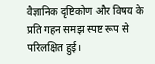वैज्ञानिक दृष्टिकोण और विषय के प्रति गहन समझ स्पष्ट रूप से परिलक्षित हुई।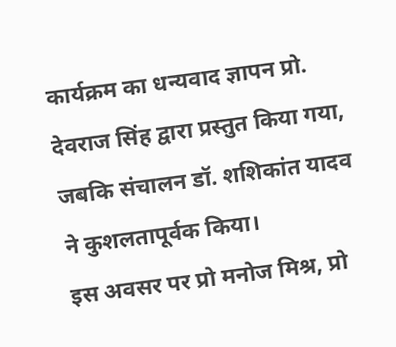कार्यक्रम का धन्यवाद ज्ञापन प्रो. देवराज सिंह द्वारा प्रस्तुत किया गया, जबकि संचालन डॉ. शशिकांत यादव ने कुशलतापूर्वक किया।
इस अवसर पर प्रो मनोज मिश्र, प्रो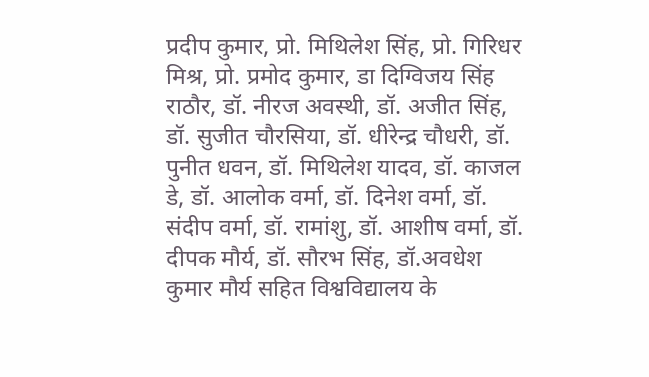प्रदीप कुमार, प्रो. मिथिलेश सिंह, प्रो. गिरिधर मिश्र, प्रो. प्रमोद कुमार, डा दिग्विजय सिंह राठौर, डॉ. नीरज अवस्थी, डॉ. अजीत सिंह, डॉ. सुजीत चौरसिया, डॉ. धीरेन्द्र चौधरी, डॉ. पुनीत धवन, डॉ. मिथिलेश यादव, डॉ. काजल डे, डॉ. आलोक वर्मा, डॉ. दिनेश वर्मा, डॉ. संदीप वर्मा, डॉ. रामांशु, डॉ. आशीष वर्मा, डॉ. दीपक मौर्य, डॉ. सौरभ सिंह, डॉ.अवधेश कुमार मौर्य सहित विश्वविद्यालय के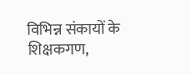विभिन्न संकायों के शिक्षकगण,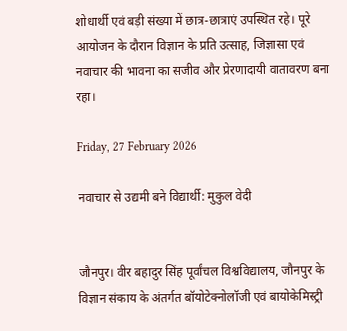शोधार्थी एवं बड़ी संख्या में छात्र-छात्राएं उपस्थित रहे। पूरे आयोजन के दौरान विज्ञान के प्रति उत्साह, जिज्ञासा एवं नवाचार की भावना का सजीव और प्रेरणादायी वातावरण बना रहा।

Friday, 27 February 2026

नवाचार से उद्यमी बने विद्यार्थी: मुकुल वेदी


जौनपुर। वीर बहादुर सिंह पूर्वांचल विश्वविद्यालय, जौनपुर के विज्ञान संकाय के अंतर्गत बॉयोटेक्नोलॉजी एवं बायोकेमिस्ट्री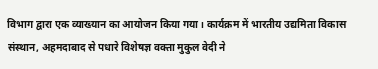विभाग द्वारा एक व्याख्यान का आयोजन किया गया। कार्यक्रम में भारतीय उद्यमिता विकास संस्थान, अहमदाबाद से पधारे विशेषज्ञ वक्ता मुकुल वेदी ने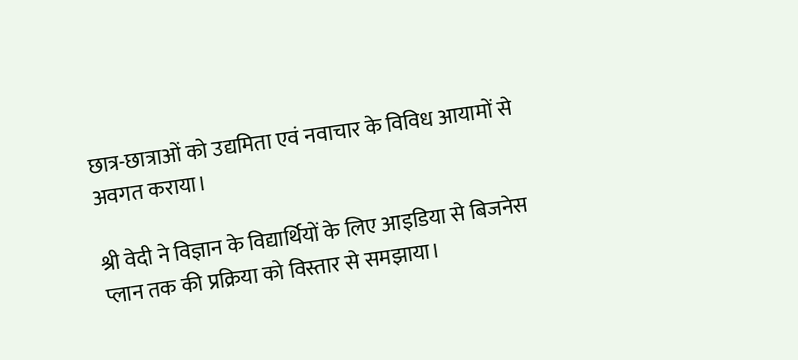छात्र-छात्राओं को उद्यमिता एवं नवाचार के विविध आयामों से अवगत कराया।

श्री वेदी ने विज्ञान के विद्यार्थियों के लिए आइडिया से बिजनेस प्लान तक की प्रक्रिया को विस्तार से समझाया।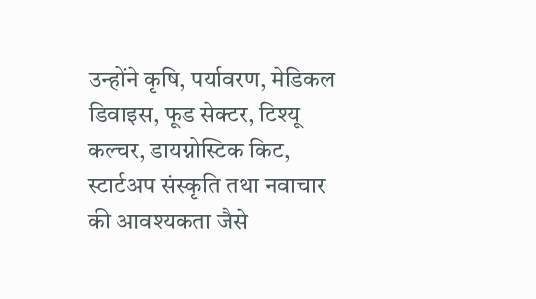उन्होंने कृषि, पर्यावरण, मेडिकल डिवाइस, फूड सेक्टर, टिश्यू कल्चर, डायग्नोस्टिक किट, स्टार्टअप संस्कृति तथा नवाचार की आवश्यकता जैसे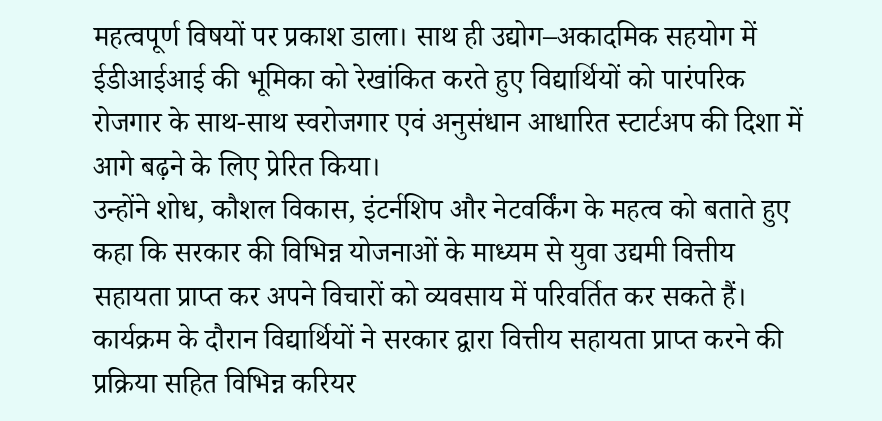महत्वपूर्ण विषयों पर प्रकाश डाला। साथ ही उद्योग–अकादमिक सहयोग में ईडीआईआई की भूमिका को रेखांकित करते हुए विद्यार्थियों को पारंपरिक रोजगार के साथ-साथ स्वरोजगार एवं अनुसंधान आधारित स्टार्टअप की दिशा में आगे बढ़ने के लिए प्रेरित किया।
उन्होंने शोध, कौशल विकास, इंटर्नशिप और नेटवर्किंग के महत्व को बताते हुए कहा कि सरकार की विभिन्न योजनाओं के माध्यम से युवा उद्यमी वित्तीय सहायता प्राप्त कर अपने विचारों को व्यवसाय में परिवर्तित कर सकते हैं।
कार्यक्रम के दौरान विद्यार्थियों ने सरकार द्वारा वित्तीय सहायता प्राप्त करने की प्रक्रिया सहित विभिन्न करियर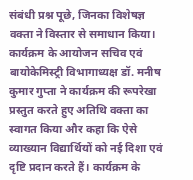संबंधी प्रश्न पूछे, जिनका विशेषज्ञ वक्ता ने विस्तार से समाधान किया।
कार्यक्रम के आयोजन सचिव एवं बायोकेमिस्ट्री विभागाध्यक्ष डॉ. मनीष कुमार गुप्ता ने कार्यक्रम की रूपरेखा प्रस्तुत करते हुए अतिथि वक्ता का स्वागत किया और कहा कि ऐसे व्याख्यान विद्यार्थियों को नई दिशा एवं दृष्टि प्रदान करते हैं। कार्यक्रम के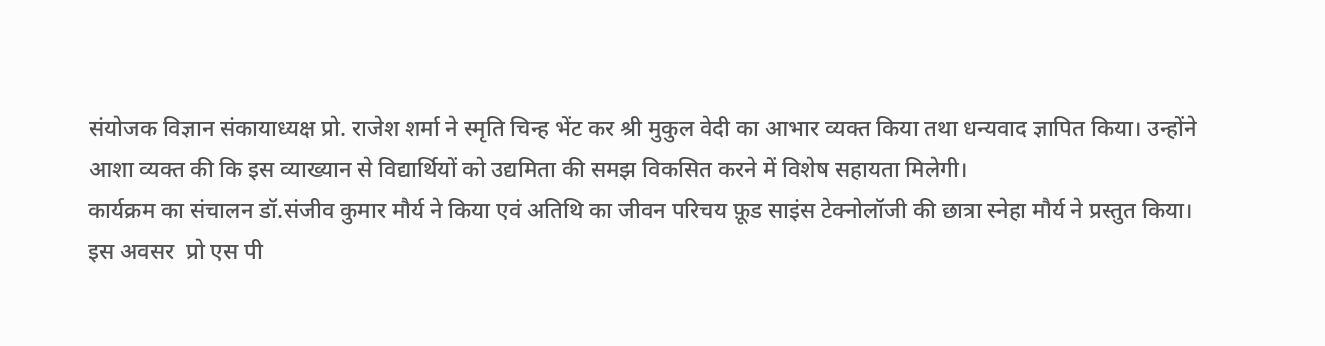संयोजक विज्ञान संकायाध्यक्ष प्रो. राजेश शर्मा ने स्मृति चिन्ह भेंट कर श्री मुकुल वेदी का आभार व्यक्त किया तथा धन्यवाद ज्ञापित किया। उन्होंने आशा व्यक्त की कि इस व्याख्यान से विद्यार्थियों को उद्यमिता की समझ विकसित करने में विशेष सहायता मिलेगी।
कार्यक्रम का संचालन डॉ.संजीव कुमार मौर्य ने किया एवं अतिथि का जीवन परिचय फ़ूड साइंस टेक्नोलॉजी की छात्रा स्नेहा मौर्य ने प्रस्तुत किया।
इस अवसर  प्रो एस पी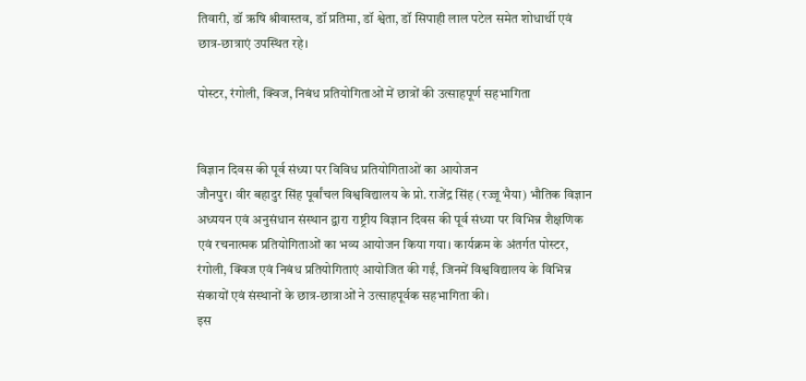तिवारी, डॉ ऋषि श्रीवास्तव, डॉ प्रतिमा, डॉ श्वेता, डॉ सिपाही लाल पटेल समेत शोधार्थी एवं  छात्र-छात्राएं उपस्थित रहे।

पोस्टर, रंगोली, क्विज, निबंध प्रतियोगिताओं में छात्रों की उत्साहपूर्ण सहभागिता


विज्ञान दिवस की पूर्व संध्या पर विविध प्रतियोगिताओं का आयोजन
जौनपुर। वीर बहादुर सिंह पूर्वांचल विश्वविद्यालय के प्रो. राजेंद्र सिंह (रज्जू भैया) भौतिक विज्ञान अध्ययन एवं अनुसंधान संस्थान द्वारा राष्ट्रीय विज्ञान दिवस की पूर्व संध्या पर विभिन्न शैक्षणिक एवं रचनात्मक प्रतियोगिताओं का भव्य आयोजन किया गया। कार्यक्रम के अंतर्गत पोस्टर, रंगोली, क्विज एवं निबंध प्रतियोगिताएं आयोजित की गईं, जिनमें विश्वविद्यालय के विभिन्न संकायों एवं संस्थानों के छात्र-छात्राओं ने उत्साहपूर्वक सहभागिता की।
इस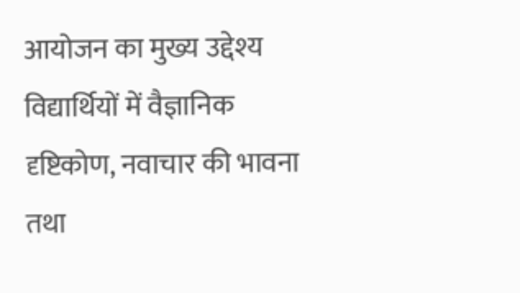आयोजन का मुख्य उद्देश्य विद्यार्थियों में वैज्ञानिक दृष्टिकोण, नवाचार की भावना तथा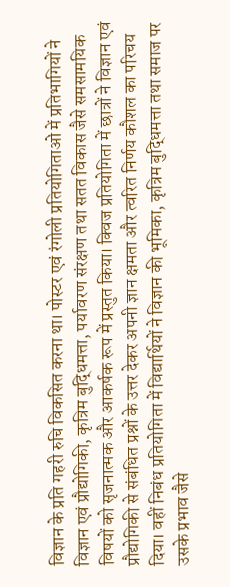विज्ञान के प्रति गहरी रुचि विकसित करना था। पोस्टर एवं रंगोली प्रतियोगिताओं में प्रतिभागियों ने विज्ञान एवं प्रौद्योगिकी, कृत्रिम बुद्धिमत्ता, पर्यावरण संरक्षण तथा सतत विकास जैसे समसामयिक विषयों को सृजनात्मक और आकर्षक रूप में प्रस्तुत किया। क्विज प्रतियोगिता में छात्रों ने विज्ञान एवं प्रौद्योगिकी से संबंधित प्रश्नों के उत्तर देकर अपनी ज्ञान क्षमता और त्वरित निर्णय कौशल का परिचय दिया। वहीं निबंध प्रतियोगिता में विद्यार्थियों ने विज्ञान की भूमिका, कृत्रिम बुद्धिमत्ता तथा समाज पर उसके प्रभाव जैसे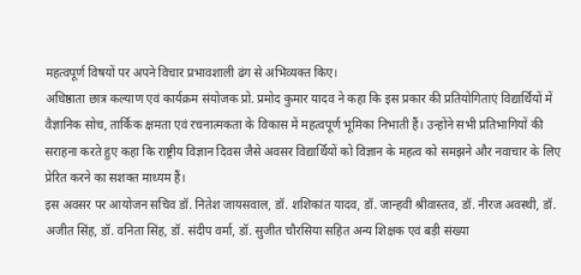महत्वपूर्ण विषयों पर अपने विचार प्रभावशाली ढंग से अभिव्यक्त किए।
अधिष्ठाता छात्र कल्याण एवं कार्यक्रम संयोजक प्रो. प्रमोद कुमार यादव ने कहा कि इस प्रकार की प्रतियोगिताएं विद्यार्थियों में वैज्ञानिक सोच, तार्किक क्षमता एवं रचनात्मकता के विकास में महत्वपूर्ण भूमिका निभाती हैं। उन्होंने सभी प्रतिभागियों की सराहना करते हुए कहा कि राष्ट्रीय विज्ञान दिवस जैसे अवसर विद्यार्थियों को विज्ञान के महत्व को समझने और नवाचार के लिए प्रेरित करने का सशक्त माध्यम हैं।
इस अवसर पर आयोजन सचिव डॉ. नितेश जायसवाल, डॉ. शशिकांत यादव, डॉ. जान्हवी श्रीवास्तव, डॉ. नीरज अवस्थी, डॉ. अजीत सिंह, डॉ. वनिता सिंह, डॉ. संदीप वर्मा, डॉ. सुजीत चौरसिया सहित अन्य शिक्षक एवं बड़ी संख्या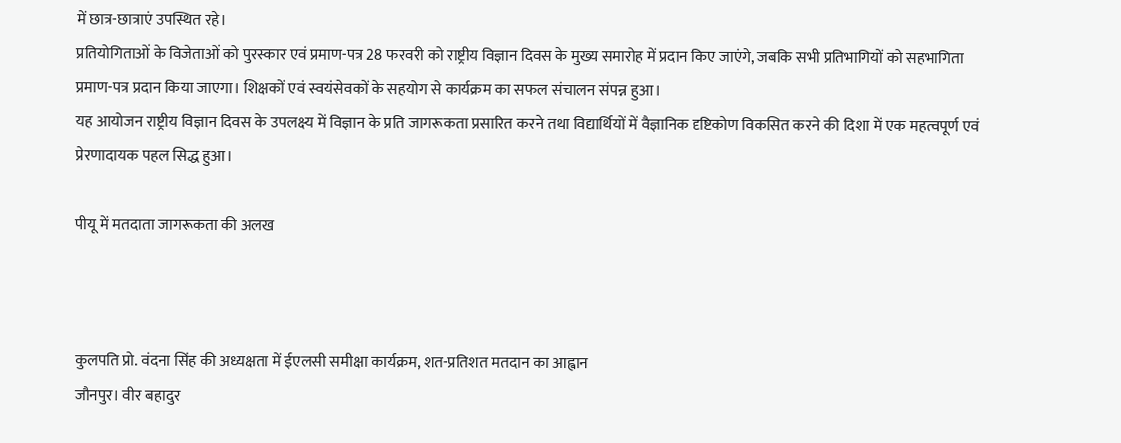में छात्र-छात्राएं उपस्थित रहे।
प्रतियोगिताओं के विजेताओं को पुरस्कार एवं प्रमाण-पत्र 28 फरवरी को राष्ट्रीय विज्ञान दिवस के मुख्य समारोह में प्रदान किए जाएंगे, जबकि सभी प्रतिभागियों को सहभागिता प्रमाण-पत्र प्रदान किया जाएगा। शिक्षकों एवं स्वयंसेवकों के सहयोग से कार्यक्रम का सफल संचालन संपन्न हुआ।
यह आयोजन राष्ट्रीय विज्ञान दिवस के उपलक्ष्य में विज्ञान के प्रति जागरूकता प्रसारित करने तथा विद्यार्थियों में वैज्ञानिक दृष्टिकोण विकसित करने की दिशा में एक महत्वपूर्ण एवं प्रेरणादायक पहल सिद्ध हुआ।

पीयू में मतदाता जागरूकता की अलख



कुलपति प्रो. वंदना सिंह की अध्यक्षता में ईएलसी समीक्षा कार्यक्रम, शत-प्रतिशत मतदान का आह्वान
जौनपुर। वीर बहादुर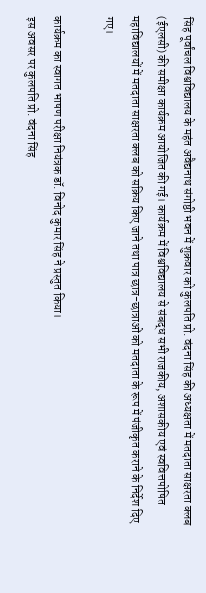सिंह पूर्वांचल विश्वविद्यालय के महंत अवैद्यनाथ संगोष्ठी भवन में शुक्रवार को कुलपति प्रो. वंदना सिंह की अध्यक्षता में मतदाता साक्षरता क्लब (ईएलसी) की समीक्षा कार्यक्रम आयोजित की गई। कार्यक्रम में विश्वविद्यालय से संबद्ध सभी राजकीय, अशासकीय एवं स्ववित्तपोषित महाविद्यालयों में मतदाता साक्षरता क्लब को सक्रिय किए जाने तथा पात्र छात्र-छात्राओं को मतदाता के रूप में पंजीकृत कराने के निर्देश दिए गए।

कार्यक्रम का स्वागत भाषण परीक्षा नियंत्रक डॉ. विनोद कुमार सिंह ने प्रस्तुत किया।
इस अवसर पर कुलपति प्रो. वंदना सिंह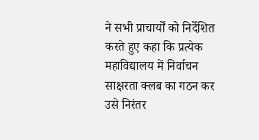ने सभी प्राचार्यों को निर्देशित करते हुए कहा कि प्रत्येक महाविद्यालय में निर्वाचन साक्षरता क्लब का गठन कर उसे निरंतर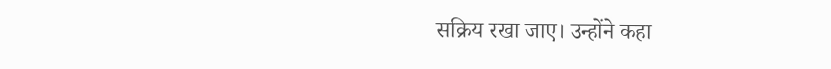सक्रिय रखा जाए। उन्होंने कहा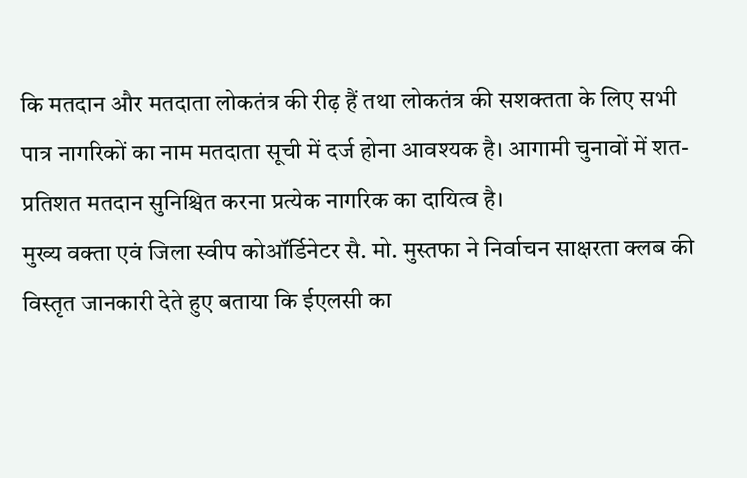कि मतदान और मतदाता लोकतंत्र की रीढ़ हैं तथा लोकतंत्र की सशक्तता के लिए सभी पात्र नागरिकों का नाम मतदाता सूची में दर्ज होना आवश्यक है। आगामी चुनावों में शत-प्रतिशत मतदान सुनिश्चित करना प्रत्येक नागरिक का दायित्व है।
मुख्य वक्ता एवं जिला स्वीप कोऑर्डिनेटर सै. मो. मुस्तफा ने निर्वाचन साक्षरता क्लब की विस्तृत जानकारी देते हुए बताया कि ईएलसी का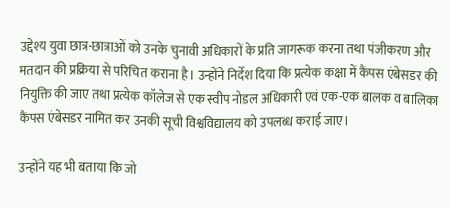उद्देश्य युवा छात्र-छात्राओं को उनके चुनावी अधिकारों के प्रति जागरूक करना तथा पंजीकरण और मतदान की प्रक्रिया से परिचित कराना है। उन्होंने निर्देश दिया कि प्रत्येक कक्षा में कैंपस एंबेसडर की नियुक्ति की जाए तथा प्रत्येक कॉलेज से एक स्वीप नोडल अधिकारी एवं एक-एक बालक व बालिका कैंपस एंबेसडर नामित कर उनकी सूची विश्वविद्यालय को उपलब्ध कराई जाए।

उन्होंने यह भी बताया कि जो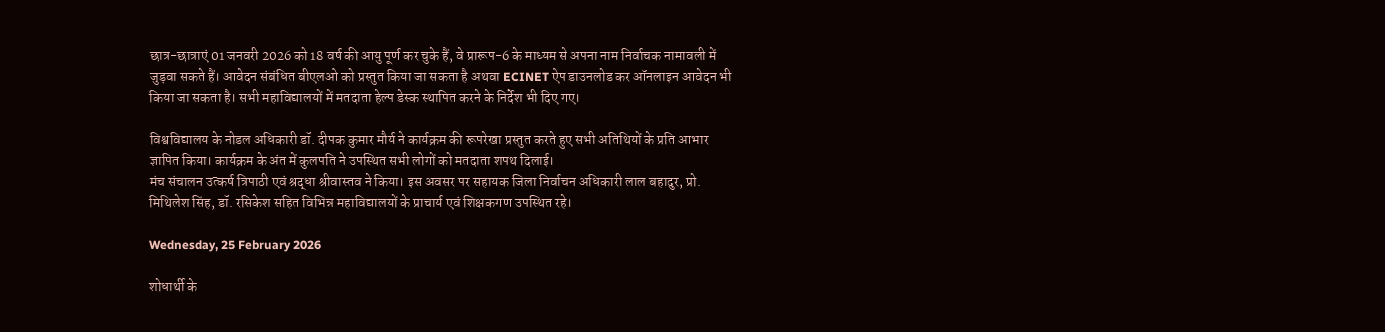छात्र-छात्राएं 01 जनवरी 2026 को 18 वर्ष की आयु पूर्ण कर चुके हैं, वे प्रारूप-6 के माध्यम से अपना नाम निर्वाचक नामावली में जुड़वा सकते हैं। आवेदन संबंधित बीएलओ को प्रस्तुत किया जा सकता है अथवा ECINET ऐप डाउनलोड कर ऑनलाइन आवेदन भी किया जा सकता है। सभी महाविद्यालयों में मतदाता हेल्प डेस्क स्थापित करने के निर्देश भी दिए गए।

विश्वविद्यालय के नोडल अधिकारी डॉ. दीपक कुमार मौर्य ने कार्यक्रम की रूपरेखा प्रस्तुत करते हुए सभी अतिथियों के प्रति आभार ज्ञापित किया। कार्यक्रम के अंत में कुलपति ने उपस्थित सभी लोगों को मतदाता शपथ दिलाई।
मंच संचालन उत्कर्ष त्रिपाठी एवं श्रद्धा श्रीवास्तव ने किया। इस अवसर पर सहायक जिला निर्वाचन अधिकारी लाल बहादुर, प्रो. मिथिलेश सिंह, डॉ. रसिकेश सहित विभिन्न महाविद्यालयों के प्राचार्य एवं शिक्षकगण उपस्थित रहे।

Wednesday, 25 February 2026

शोधार्थी के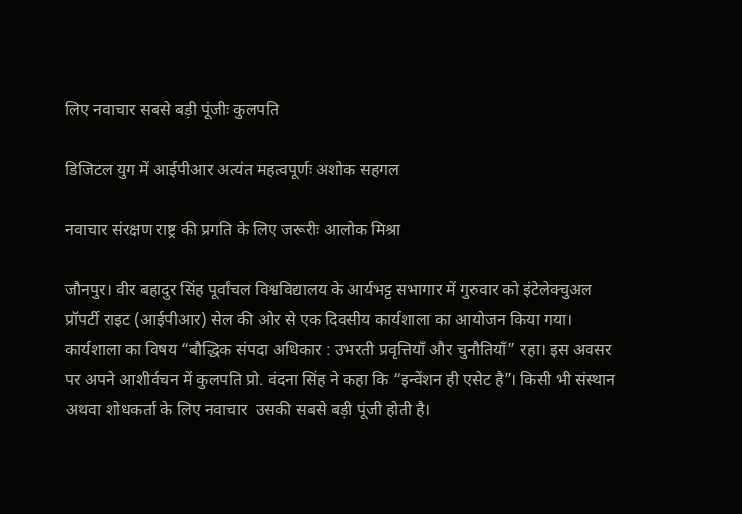लिए नवाचार सबसे बड़ी पूंजीः कुलपति

डिजिटल युग में आईपीआर अत्यंत महत्वपूर्णः अशोक सहगल

नवाचार संरक्षण राष्ट्र की प्रगति के लिए जरूरीः आलोक मिश्रा

जौनपुर। वीर बहादुर सिंह पूर्वांचल विश्वविद्यालय के आर्यभट्ट सभागार में गुरुवार को इंटेलेक्चुअल प्रॉपर्टी राइट (आईपीआर) सेल की ओर से एक दिवसीय कार्यशाला का आयोजन किया गया। कार्यशाला का विषय “बौद्धिक संपदा अधिकार : उभरती प्रवृत्तियाँ और चुनौतियाँ” रहा। इस अवसर पर अपने आशीर्वचन में कुलपति प्रो. वंदना सिंह ने कहा कि “इन्वेंशन ही एसेट है”। किसी भी संस्थान अथवा शोधकर्ता के लिए नवाचार  उसकी सबसे बड़ी पूंजी होती है।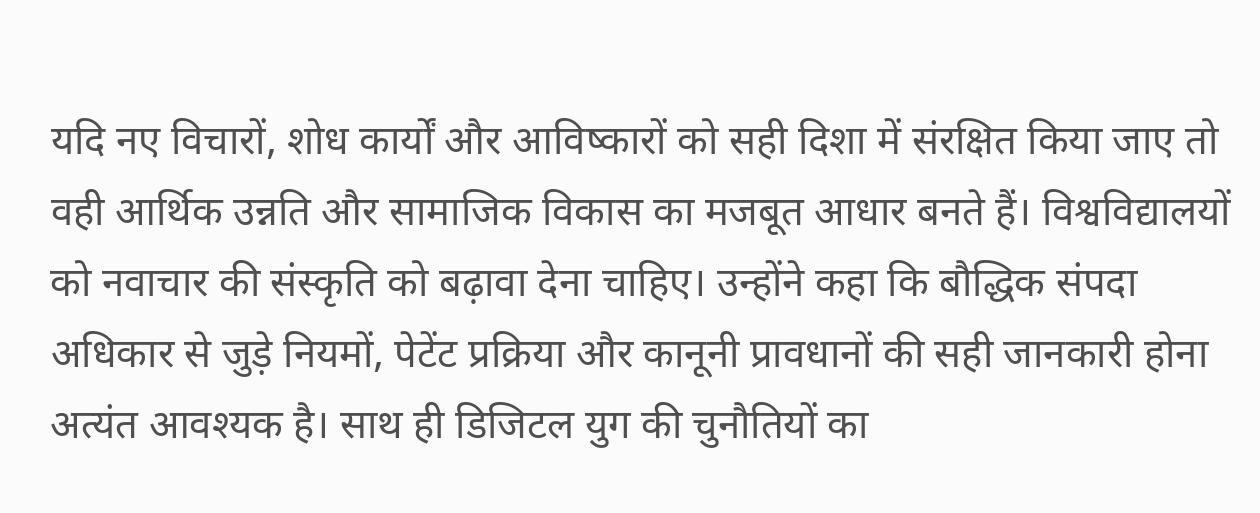यदि नए विचारों, शोध कार्यों और आविष्कारों को सही दिशा में संरक्षित किया जाए तो वही आर्थिक उन्नति और सामाजिक विकास का मजबूत आधार बनते हैं। विश्वविद्यालयों को नवाचार की संस्कृति को बढ़ावा देना चाहिए। उन्होंने कहा कि बौद्धिक संपदा अधिकार से जुड़े नियमों, पेटेंट प्रक्रिया और कानूनी प्रावधानों की सही जानकारी होना अत्यंत आवश्यक है। साथ ही डिजिटल युग की चुनौतियों का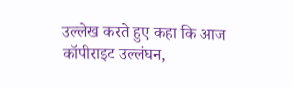उल्लेख करते हुए कहा कि आज कॉपीराइट उल्लंघन,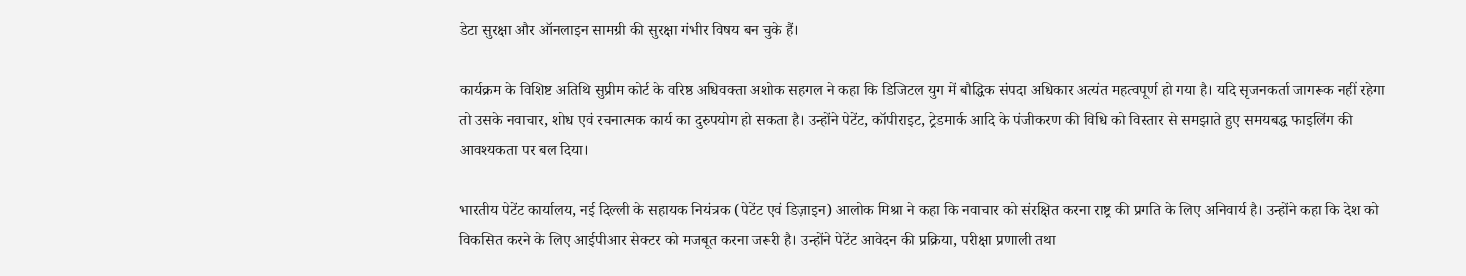डेटा सुरक्षा और ऑनलाइन सामग्री की सुरक्षा गंभीर विषय बन चुके हैं।

कार्यक्रम के विशिष्ट अतिथि सुप्रीम कोर्ट के वरिष्ठ अधिवक्ता अशोक सहगल ने कहा कि डिजिटल युग में बौद्धिक संपदा अधिकार अत्यंत महत्वपूर्ण हो गया है। यदि सृजनकर्ता जागरूक नहीं रहेगा तो उसके नवाचार, शोध एवं रचनात्मक कार्य का दुरुपयोग हो सकता है। उन्होंने पेटेंट, कॉपीराइट, ट्रेडमार्क आदि के पंजीकरण की विधि को विस्तार से समझाते हुए समयबद्ध फाइलिंग की आवश्यकता पर बल दिया।

भारतीय पेटेंट कार्यालय, नई दिल्ली के सहायक नियंत्रक (पेटेंट एवं डिज़ाइन) आलोक मिश्रा ने कहा कि नवाचार को संरक्षित करना राष्ट्र की प्रगति के लिए अनिवार्य है। उन्होंने कहा कि देश को विकसित करने के लिए आईपीआर सेक्टर को मजबूत करना जरूरी है। उन्होंने पेटेंट आवेदन की प्रक्रिया, परीक्षा प्रणाली तथा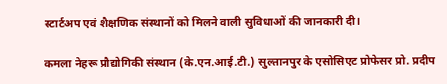स्टार्टअप एवं शैक्षणिक संस्थानों को मिलने वाली सुविधाओं की जानकारी दी।

कमला नेहरू प्रौद्योगिकी संस्थान (के.एन.आई.टी.) सुल्तानपुर के एसोसिएट प्रोफेसर प्रो. प्रदीप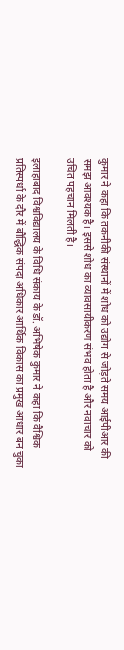कुमार ने कहा कि तकनीकी संस्थानों में शोध को उद्योग से जोड़ते समय आईपीआर की समझ आवश्यक है। इससे शोध का व्यावसायीकरण संभव होता है और नवाचार को उचित पहचान मिलती है।

इलाहाबाद विश्वविद्यालय के विधि संकाय के डॉ. अभिषेक कुमार ने कहा कि वैश्विक प्रतिस्पर्धा के दौर में बौद्धिक संपदा अधिकार आर्थिक विकास का प्रमुख आधार बन चुका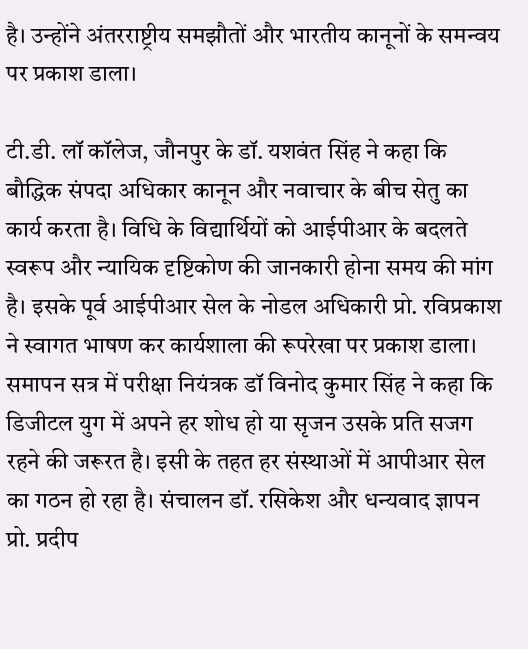है। उन्होंने अंतरराष्ट्रीय समझौतों और भारतीय कानूनों के समन्वय पर प्रकाश डाला।

टी.डी. लॉ कॉलेज, जौनपुर के डॉ. यशवंत सिंह ने कहा कि बौद्धिक संपदा अधिकार कानून और नवाचार के बीच सेतु का कार्य करता है। विधि के विद्यार्थियों को आईपीआर के बदलते स्वरूप और न्यायिक दृष्टिकोण की जानकारी होना समय की मांग है। इसके पूर्व आईपीआर सेल के नोडल अधिकारी प्रो. रविप्रकाश ने स्वागत भाषण कर कार्यशाला की रूपरेखा पर प्रकाश डाला। समापन सत्र में परीक्षा नियंत्रक डॉ विनोद कुमार सिंह ने कहा कि डिजीटल युग में अपने हर शोध हो या सृजन उसके प्रति सजग रहने की जरूरत है। इसी के तहत हर संस्थाओं में आपीआर सेल का गठन हो रहा है। संचालन डॉ. रसिकेश और धन्यवाद ज्ञापन प्रो. प्रदीप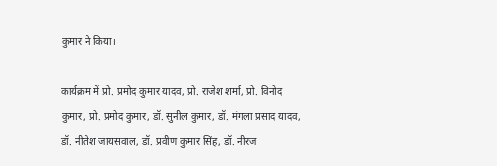कुमार ने किया।

कार्यक्रम में प्रो. प्रमोद कुमार यादव, प्रो. राजेश शर्मा, प्रो. विनोद कुमार, प्रो. प्रमोद कुमार, डॉ. सुनील कुमार, डॉ. मंगला प्रसाद यादव, डॉ. नीतेश जायसवाल, डॉ. प्रवीण कुमार सिंह, डॉ. नीरज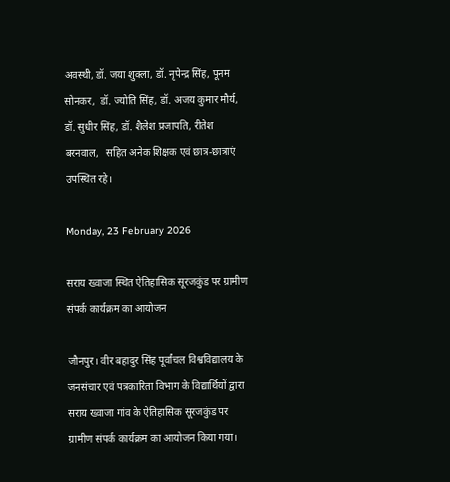अवस्थी, डॉ. जया शुक्ला, डॉ. नृपेन्द्र सिंह, पूनम सोनकर,  डॉ. ज्योति सिंह, डॉ. अजय कुमार मौर्य, डॉ. सुधीर सिंह, डॉ. शैलेश प्रजापति, रीतेश बरनवाल,   सहित अनेक शिक्षक एवं छात्र-छात्राएं उपस्थित रहे।

Monday, 23 February 2026

सराय ख्वाजा स्थित ऐतिहासिक सूरजकुंड पर ग्रामीण संपर्क कार्यक्रम का आयोजन

जौनपुर। वीर बहादुर सिंह पूर्वांचल विश्वविद्यालय के जनसंचार एवं पत्रकारिता विभाग के विद्यार्थियों द्वारा सराय ख्वाजा गांव के ऐतिहासिक सूरजकुंड पर ग्रामीण संपर्क कार्यक्रम का आयोजन किया गया।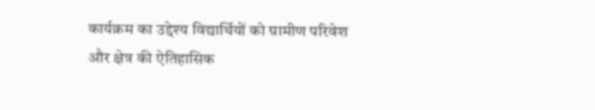कार्यक्रम का उद्देश्य विद्यार्थियों को ग्रामीण परिवेश और क्षेत्र की ऐतिहासिक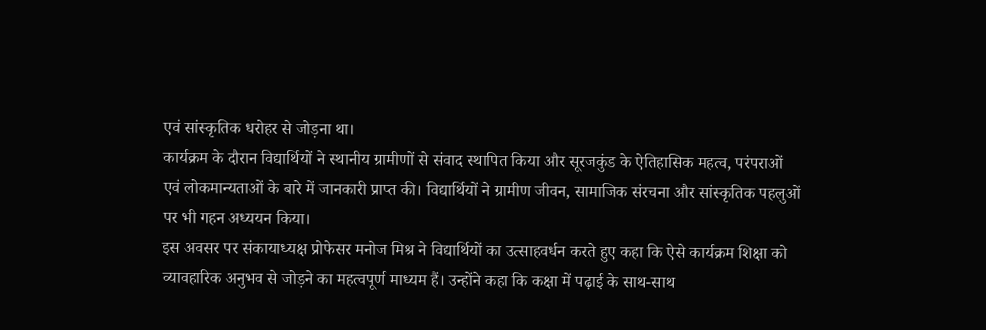एवं सांस्कृतिक धरोहर से जोड़ना था।
कार्यक्रम के दौरान विद्यार्थियों ने स्थानीय ग्रामीणों से संवाद स्थापित किया और सूरजकुंड के ऐतिहासिक महत्व, परंपराओं एवं लोकमान्यताओं के बारे में जानकारी प्राप्त की। विद्यार्थियों ने ग्रामीण जीवन, सामाजिक संरचना और सांस्कृतिक पहलुओं पर भी गहन अध्ययन किया।
इस अवसर पर संकायाध्यक्ष प्रोफेसर मनोज मिश्र ने विद्यार्थियों का उत्साहवर्धन करते हुए कहा कि ऐसे कार्यक्रम शिक्षा को व्यावहारिक अनुभव से जोड़ने का महत्वपूर्ण माध्यम हैं। उन्होंने कहा कि कक्षा में पढ़ाई के साथ-साथ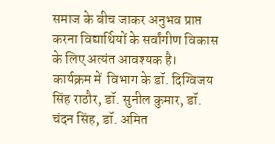समाज के बीच जाकर अनुभव प्राप्त करना विद्यार्थियों के सर्वांगीण विकास के लिए अत्यंत आवश्यक है।
कार्यक्रम में  विभाग के डॉ. दिग्विजय सिंह राठौर, डॉ. सुनील कुमार, डॉ. चंदन सिंह, डॉ. अमित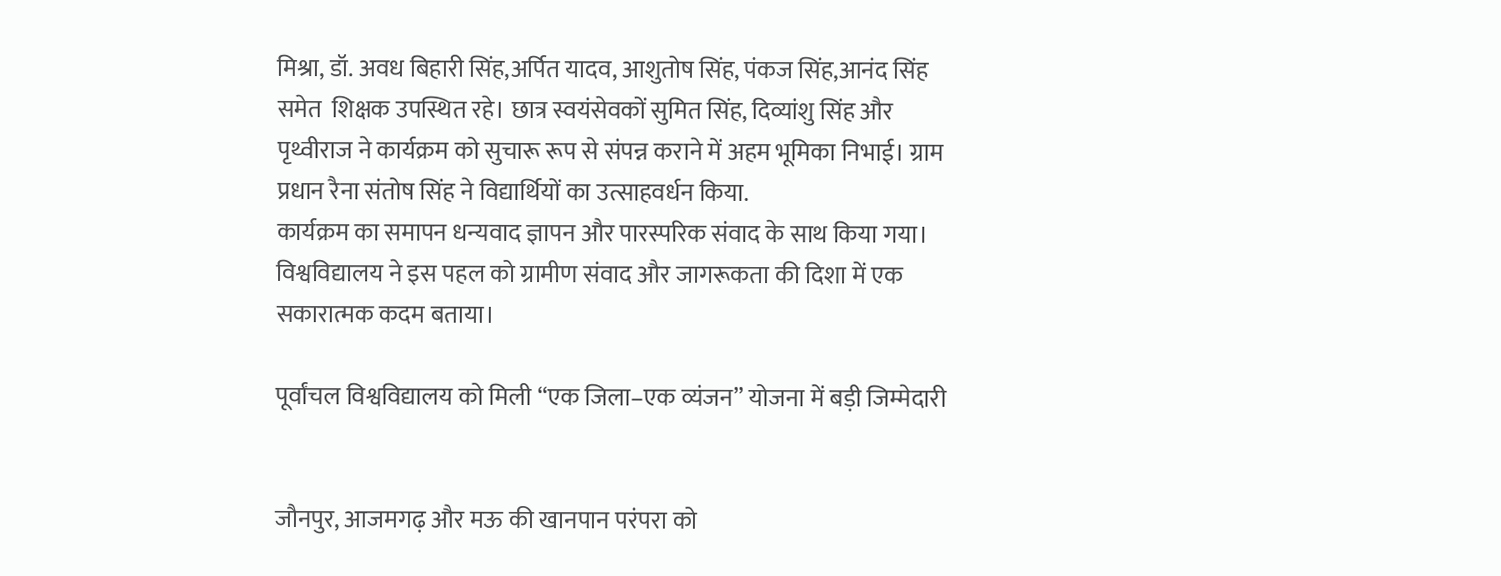मिश्रा, डॉ. अवध बिहारी सिंह,अर्पित यादव, आशुतोष सिंह, पंकज सिंह,आनंद सिंह समेत  शिक्षक उपस्थित रहे। छात्र स्वयंसेवकों सुमित सिंह, दिव्यांशु सिंह और पृथ्वीराज ने कार्यक्रम को सुचारू रूप से संपन्न कराने में अहम भूमिका निभाई। ग्राम प्रधान रैना संतोष सिंह ने विद्यार्थियों का उत्साहवर्धन किया.
कार्यक्रम का समापन धन्यवाद ज्ञापन और पारस्परिक संवाद के साथ किया गया। विश्वविद्यालय ने इस पहल को ग्रामीण संवाद और जागरूकता की दिशा में एक सकारात्मक कदम बताया।

पूर्वांचल विश्वविद्यालय को मिली “एक जिला–एक व्यंजन” योजना में बड़ी जिम्मेदारी


जौनपुर, आजमगढ़ और मऊ की खानपान परंपरा को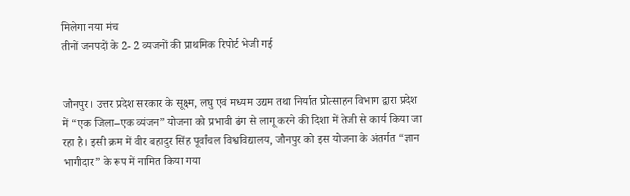मिलेगा नया मंच
तीनों जनपदों के 2- 2 व्यजनों की प्राथमिक रिपोर्ट भेजी गई


जौनपुर। उत्तर प्रदेश सरकार के सूक्ष्म, लघु एवं मध्यम उद्यम तथा निर्यात प्रोत्साहन विभाग द्वारा प्रदेश में “एक जिला–एक व्यंजन” योजना को प्रभावी ढंग से लागू करने की दिशा में तेजी से कार्य किया जा रहा है। इसी क्रम में वीर बहादुर सिंह पूर्वांचल विश्वविद्यालय, जौनपुर को इस योजना के अंतर्गत “ज्ञान भागीदार” के रूप में नामित किया गया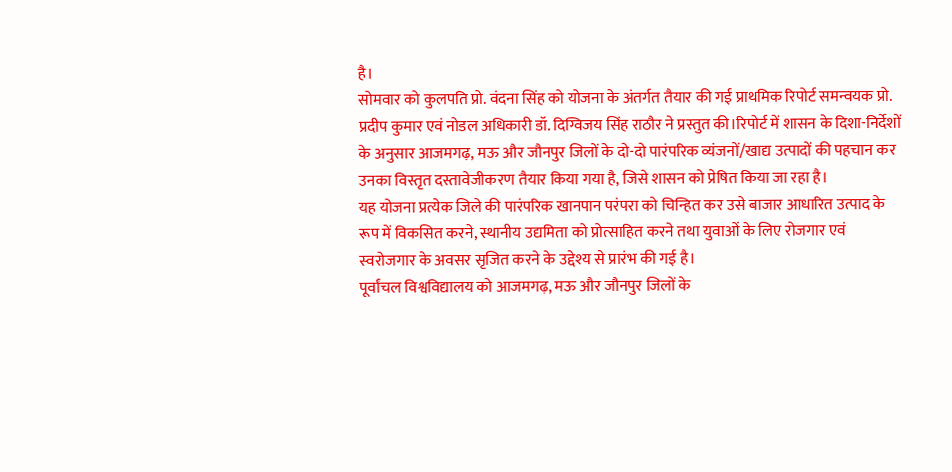है।
सोमवार को कुलपति प्रो. वंदना सिंह को योजना के अंतर्गत तैयार की गई प्राथमिक रिपोर्ट समन्वयक प्रो. प्रदीप कुमार एवं नोडल अधिकारी डॉ. दिग्विजय सिंह राठौर ने प्रस्तुत की।रिपोर्ट में शासन के दिशा-निर्देशों के अनुसार आजमगढ़, मऊ और जौनपुर जिलों के दो-दो पारंपरिक व्यंजनों/खाद्य उत्पादों की पहचान कर उनका विस्तृत दस्तावेजीकरण तैयार किया गया है, जिसे शासन को प्रेषित किया जा रहा है।
यह योजना प्रत्येक जिले की पारंपरिक खानपान परंपरा को चिन्हित कर उसे बाजार आधारित उत्पाद के रूप में विकसित करने, स्थानीय उद्यमिता को प्रोत्साहित करने तथा युवाओं के लिए रोजगार एवं स्वरोजगार के अवसर सृजित करने के उद्देश्य से प्रारंभ की गई है।
पूर्वांचल विश्वविद्यालय को आजमगढ़, मऊ और जौनपुर जिलों के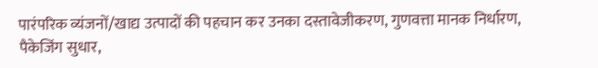पारंपरिक व्यंजनों/खाद्य उत्पादों की पहचान कर उनका दस्तावेजीकरण, गुणवत्ता मानक निर्धारण, पैकेजिंग सुधार,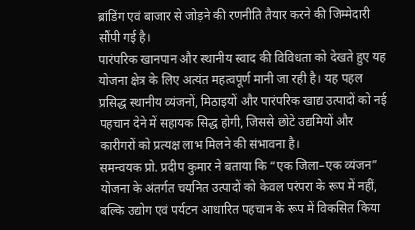ब्रांडिंग एवं बाजार से जोड़ने की रणनीति तैयार करने की जिम्मेदारी सौंपी गई है।
पारंपरिक खानपान और स्थानीय स्वाद की विविधता को देखते हुए यह योजना क्षेत्र के लिए अत्यंत महत्वपूर्ण मानी जा रही है। यह पहल प्रसिद्ध स्थानीय व्यंजनों, मिठाइयों और पारंपरिक खाद्य उत्पादों को नई पहचान देने में सहायक सिद्ध होगी, जिससे छोटे उद्यमियों और कारीगरों को प्रत्यक्ष लाभ मिलने की संभावना है।
समन्वयक प्रो. प्रदीप कुमार ने बताया कि “एक जिला–एक व्यंजन” योजना के अंतर्गत चयनित उत्पादों को केवल परंपरा के रूप में नहीं, बल्कि उद्योग एवं पर्यटन आधारित पहचान के रूप में विकसित किया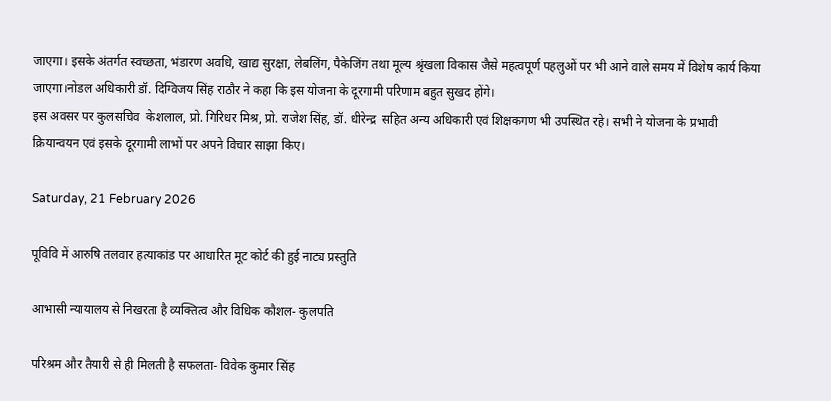जाएगा। इसके अंतर्गत स्वच्छता, भंडारण अवधि, खाद्य सुरक्षा, लेबलिंग, पैकेजिंग तथा मूल्य श्रृंखला विकास जैसे महत्वपूर्ण पहलुओं पर भी आने वाले समय में विशेष कार्य किया जाएगा।नोडल अधिकारी डॉ. दिग्विजय सिंह राठौर ने कहा कि इस योजना के दूरगामी परिणाम बहुत सुखद होंगे।
इस अवसर पर कुलसचिव  केशलाल, प्रो. गिरिधर मिश्र, प्रो. राजेश सिंह, डॉ. धीरेन्द्र  सहित अन्य अधिकारी एवं शिक्षकगण भी उपस्थित रहे। सभी ने योजना के प्रभावी क्रियान्वयन एवं इसके दूरगामी लाभों पर अपने विचार साझा किए।

Saturday, 21 February 2026

पूविवि में आरुषि तलवार हत्याकांड पर आधारित मूट कोर्ट की हुई नाट्य प्रस्तुति

आभासी न्यायालय से निखरता है व्यक्तित्व और विधिक कौशल- कुलपति

परिश्रम और तैयारी से ही मिलती है सफलता- विवेक कुमार सिंह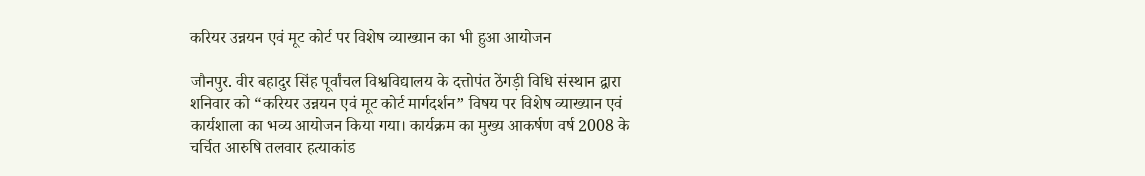करियर उन्नयन एवं मूट कोर्ट पर विशेष व्याख्यान का भी हुआ आयोजन

जौनपुर. वीर बहादुर सिंह पूर्वांचल विश्वविद्यालय के दत्तोपंत ठेंगड़ी विधि संस्थान द्वारा शनिवार को “करियर उन्नयन एवं मूट कोर्ट मार्गदर्शन” विषय पर विशेष व्याख्यान एवं कार्यशाला का भव्य आयोजन किया गया। कार्यक्रम का मुख्य आकर्षण वर्ष 2008 के चर्चित आरुषि तलवार हत्याकांड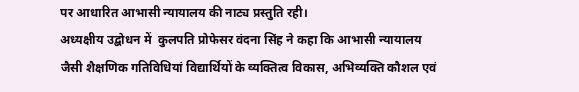पर आधारित आभासी न्यायालय की नाट्य प्रस्तुति रही।
अध्यक्षीय उद्बोधन में  कुलपति प्रोफेसर वंदना सिंह ने कहा कि आभासी न्यायालय जैसी शैक्षणिक गतिविधियां विद्यार्थियों के व्यक्तित्व विकास, अभिव्यक्ति कौशल एवं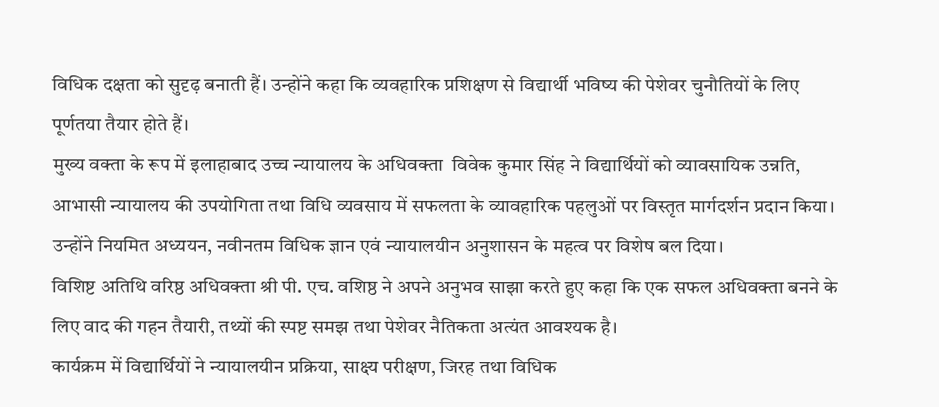विधिक दक्षता को सुदृढ़ बनाती हैं। उन्होंने कहा कि व्यवहारिक प्रशिक्षण से विद्यार्थी भविष्य की पेशेवर चुनौतियों के लिए पूर्णतया तैयार होते हैं।
मुख्य वक्ता के रूप में इलाहाबाद उच्च न्यायालय के अधिवक्ता  विवेक कुमार सिंह ने विद्यार्थियों को व्यावसायिक उन्नति, आभासी न्यायालय की उपयोगिता तथा विधि व्यवसाय में सफलता के व्यावहारिक पहलुओं पर विस्तृत मार्गदर्शन प्रदान किया। उन्होंने नियमित अध्ययन, नवीनतम विधिक ज्ञान एवं न्यायालयीन अनुशासन के महत्व पर विशेष बल दिया।
विशिष्ट अतिथि वरिष्ठ अधिवक्ता श्री पी. एच. वशिष्ठ ने अपने अनुभव साझा करते हुए कहा कि एक सफल अधिवक्ता बनने के लिए वाद की गहन तैयारी, तथ्यों की स्पष्ट समझ तथा पेशेवर नैतिकता अत्यंत आवश्यक है।
कार्यक्रम में विद्यार्थियों ने न्यायालयीन प्रक्रिया, साक्ष्य परीक्षण, जिरह तथा विधिक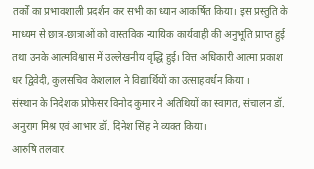तर्कों का प्रभावशाली प्रदर्शन कर सभी का ध्यान आकर्षित किया। इस प्रस्तुति के माध्यम से छात्र-छात्राओं को वास्तविक न्यायिक कार्यवाही की अनुभूति प्राप्त हुई तथा उनके आत्मविश्वास में उल्लेखनीय वृद्धि हुई। वित्त अधिकारी आत्मा प्रकाश धर द्विवेदी, कुलसचिव केशलाल ने विद्यार्थियों का उत्साहवर्धन किया ।
संस्थान के निदेशक प्रोफेसर विनोद कुमार ने अतिथियों का स्वागत, संचालन डॉ. अनुराग मिश्र एवं आभार डॉ. दिनेश सिंह ने व्यक्त किया।
आरुषि तलवार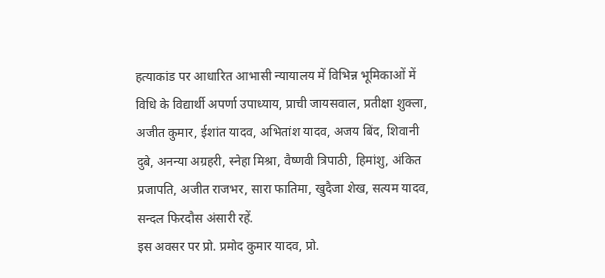हत्याकांड पर आधारित आभासी न्यायालय में विभिन्न भूमिकाओं में विधि के विद्यार्थी अपर्णा उपाध्याय, प्राची जायसवाल, प्रतीक्षा शुक्ला, अजीत कुमार, ईशांत यादव, अभितांश यादव, अजय बिंद, शिवानी दुबे, अनन्या अग्रहरी, स्नेहा मिश्रा, वैष्णवी त्रिपाठी, हिमांशु, अंकित प्रजापति, अजीत राजभर, सारा फातिमा, खुदैजा शेख, सत्यम यादव, सन्दल फिरदौस अंसारी रहें.
इस अवसर पर प्रो. प्रमोद कुमार यादव, प्रो.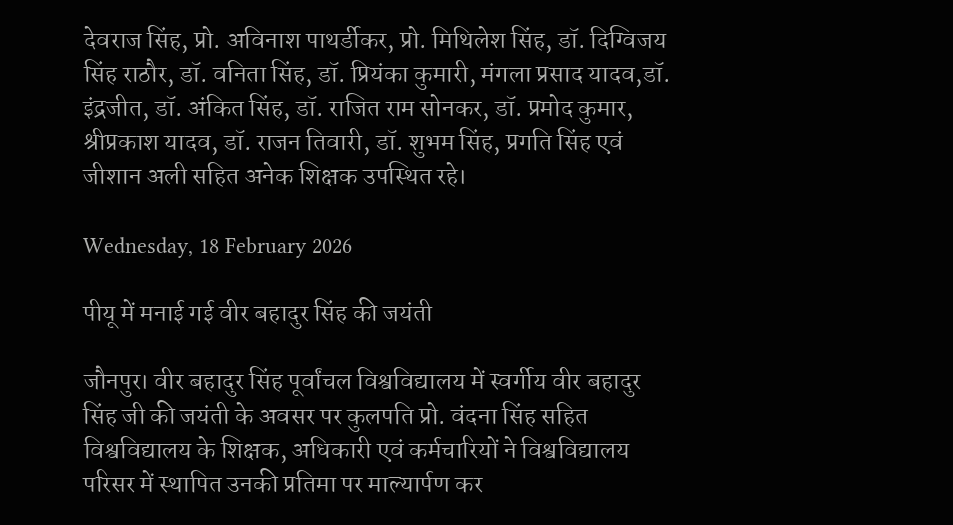देवराज सिंह, प्रो. अविनाश पाथर्डीकर, प्रो. मिथिलेश सिंह, डॉ. दिग्विजय सिंह राठौर, डॉ. वनिता सिंह, डॉ. प्रियंका कुमारी, मंगला प्रसाद यादव,डॉ. इंद्रजीत, डॉ. अंकित सिंह, डॉ. राजित राम सोनकर, डॉ. प्रमोद कुमार, श्रीप्रकाश यादव, डॉ. राजन तिवारी, डॉ. शुभम सिंह, प्रगति सिंह एवं जीशान अली सहित अनेक शिक्षक उपस्थित रहे।

Wednesday, 18 February 2026

पीयू में मनाई गई वीर बहादुर सिंह की जयंती

जौनपुर। वीर बहादुर सिंह पूर्वांचल विश्वविद्यालय में स्वर्गीय वीर बहादुर सिंह जी की जयंती के अवसर पर कुलपति प्रो. वंदना सिंह सहित विश्वविद्यालय के शिक्षक, अधिकारी एवं कर्मचारियों ने विश्वविद्यालय परिसर में स्थापित उनकी प्रतिमा पर माल्यार्पण कर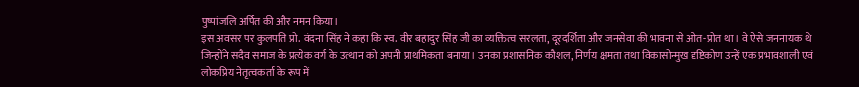पुष्पांजलि अर्पित की और नमन किया।
इस अवसर पर कुलपति प्रो. वंदना सिंह ने कहा कि स्व. वीर बहादुर सिंह जी का व्यक्तित्व सरलता, दूरदर्शिता और जनसेवा की भावना से ओत-प्रोत था। वे ऐसे जननायक थे जिन्होंने सदैव समाज के प्रत्येक वर्ग के उत्थान को अपनी प्राथमिकता बनाया। उनका प्रशासनिक कौशल, निर्णय क्षमता तथा विकासोन्मुख दृष्टिकोण उन्हें एक प्रभावशाली एवं लोकप्रिय नेतृत्वकर्ता के रूप में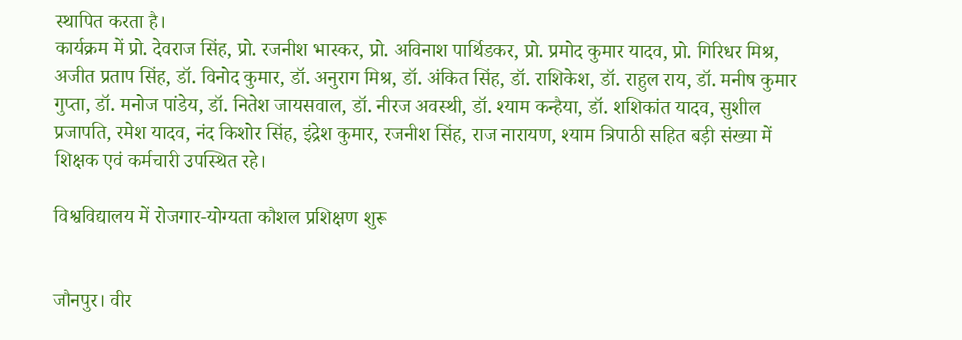स्थापित करता है।
कार्यक्रम में प्रो. देवराज सिंह, प्रो. रजनीश भास्कर, प्रो. अविनाश पार्थिडकर, प्रो. प्रमोद कुमार यादव, प्रो. गिरिधर मिश्र, अजीत प्रताप सिंह, डॉ. विनोद कुमार, डॉ. अनुराग मिश्र, डॉ. अंकित सिंह, डॉ. राशिकेश, डॉ. राहुल राय, डॉ. मनीष कुमार गुप्ता, डॉ. मनोज पांडेय, डॉ. नितेश जायसवाल, डॉ. नीरज अवस्थी, डॉ. श्याम कन्हैया, डॉ. शशिकांत यादव, सुशील प्रजापति, रमेश यादव, नंद किशोर सिंह, इंद्रेश कुमार, रजनीश सिंह, राज नारायण, श्याम त्रिपाठी सहित बड़ी संख्या में शिक्षक एवं कर्मचारी उपस्थित रहे।

विश्वविद्यालय में रोजगार-योग्यता कौशल प्रशिक्षण शुरू


जौनपुर। वीर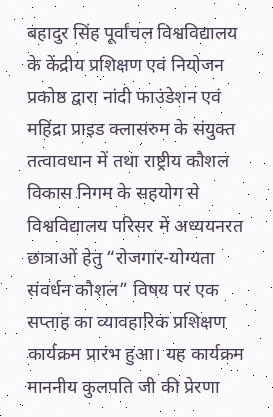बहादुर सिंह पूर्वांचल विश्वविद्यालय के केंद्रीय प्रशिक्षण एवं नियोजन प्रकोष्ठ द्वारा नांदी फाउंडेशन एवं महिंद्रा प्राइड क्लासरुम के संयुक्त तत्वावधान में तथा राष्ट्रीय कौशल विकास निगम के सहयोग से विश्वविद्यालय परिसर में अध्ययनरत छात्राओं हेतु “रोजगार-योग्यता संवर्धन कौशल” विषय पर एक सप्ताह का व्यावहारिक प्रशिक्षण कार्यक्रम प्रारंभ हुआ। यह कार्यक्रम माननीय कुलपति जी की प्रेरणा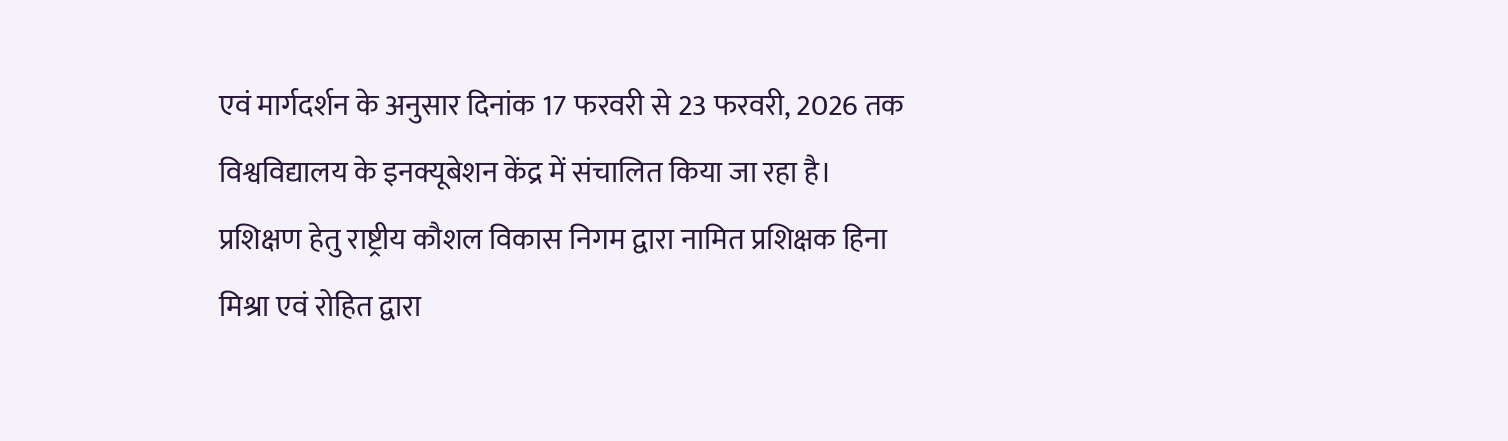एवं मार्गदर्शन के अनुसार दिनांक 17 फरवरी से 23 फरवरी, 2026 तक विश्वविद्यालय के इनक्यूबेशन केंद्र में संचालित किया जा रहा है।
प्रशिक्षण हेतु राष्ट्रीय कौशल विकास निगम द्वारा नामित प्रशिक्षक हिना मिश्रा एवं रोहित द्वारा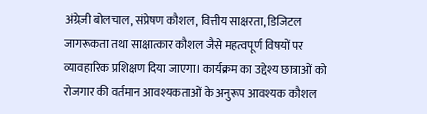अंग्रेज़ी बोलचाल, संप्रेषण कौशल, वित्तीय साक्षरता, डिजिटल जागरूकता तथा साक्षात्कार कौशल जैसे महत्वपूर्ण विषयों पर व्यावहारिक प्रशिक्षण दिया जाएगा। कार्यक्रम का उद्देश्य छात्राओं को रोजगार की वर्तमान आवश्यकताओं के अनुरूप आवश्यक कौशल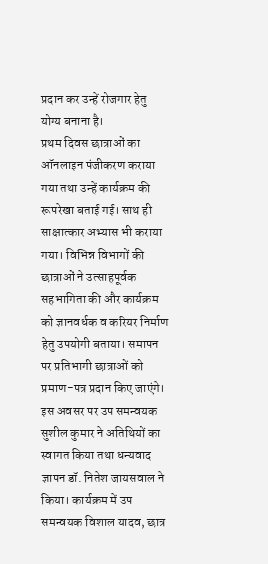प्रदान कर उन्हें रोजगार हेतु योग्य बनाना है।
प्रथम दिवस छात्राओं का ऑनलाइन पंजीकरण कराया गया तथा उन्हें कार्यक्रम की रूपरेखा बताई गई। साथ ही साक्षात्कार अभ्यास भी कराया गया। विभिन्न विभागों की छात्राओं ने उत्साहपूर्वक सहभागिता की और कार्यक्रम को ज्ञानवर्धक व करियर निर्माण हेतु उपयोगी बताया। समापन पर प्रतिभागी छात्राओं को प्रमाण-पत्र प्रदान किए जाएंगे।
इस अवसर पर उप समन्वयक सुशील कुमार ने अतिथियों का स्वागत किया तथा धन्यवाद ज्ञापन डॉ. नितेश जायसवाल ने किया। कार्यक्रम में उप समन्वयक विशाल यादव, छात्र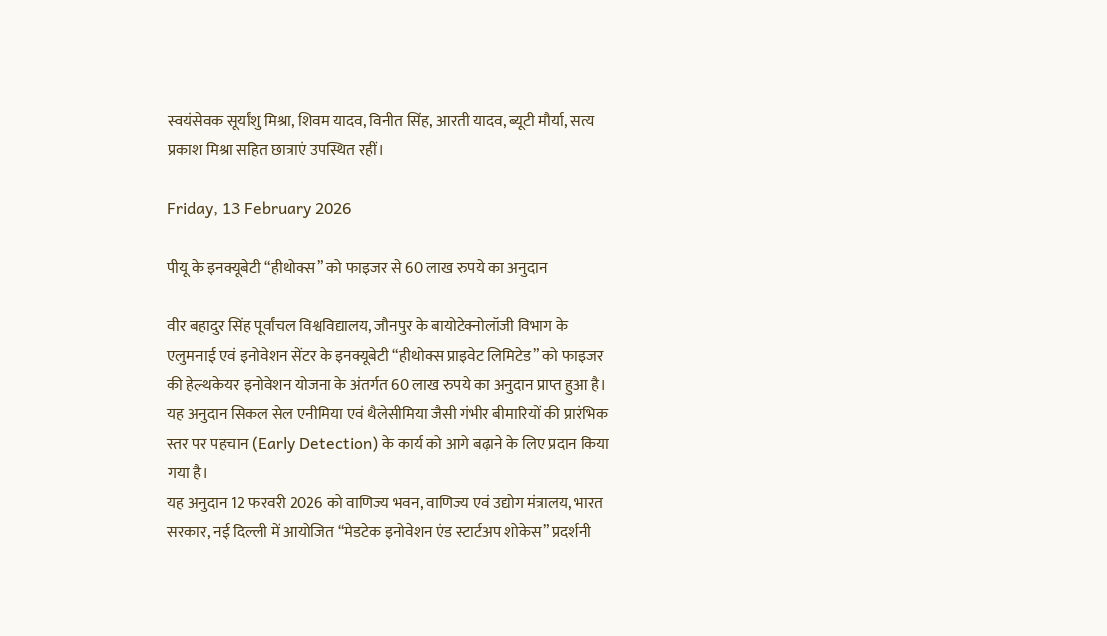स्वयंसेवक सूर्यांशु मिश्रा, शिवम यादव, विनीत सिंह, आरती यादव, ब्यूटी मौर्या, सत्य प्रकाश मिश्रा सहित छात्राएं उपस्थित रहीं।

Friday, 13 February 2026

पीयू के इनक्यूबेटी “हीथोक्स” को फाइजर से 60 लाख रुपये का अनुदान

वीर बहादुर सिंह पूर्वांचल विश्वविद्यालय, जौनपुर के बायोटेक्नोलॉजी विभाग के एलुमनाई एवं इनोवेशन सेंटर के इनक्यूबेटी “हीथोक्स प्राइवेट लिमिटेड” को फाइजर की हेल्थकेयर इनोवेशन योजना के अंतर्गत 60 लाख रुपये का अनुदान प्राप्त हुआ है। यह अनुदान सिकल सेल एनीमिया एवं थैलेसीमिया जैसी गंभीर बीमारियों की प्रारंभिक स्तर पर पहचान (Early Detection) के कार्य को आगे बढ़ाने के लिए प्रदान किया गया है।
यह अनुदान 12 फरवरी 2026 को वाणिज्य भवन, वाणिज्य एवं उद्योग मंत्रालय, भारत सरकार, नई दिल्ली में आयोजित “मेडटेक इनोवेशन एंड स्टार्टअप शोकेस” प्रदर्शनी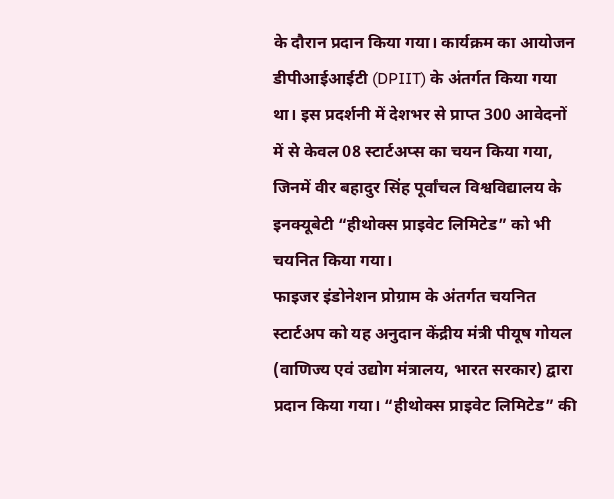के दौरान प्रदान किया गया। कार्यक्रम का आयोजन डीपीआईआईटी (DPIIT) के अंतर्गत किया गया था। इस प्रदर्शनी में देशभर से प्राप्त 300 आवेदनों में से केवल 08 स्टार्टअप्स का चयन किया गया, जिनमें वीर बहादुर सिंह पूर्वांचल विश्वविद्यालय के इनक्यूबेटी “हीथोक्स प्राइवेट लिमिटेड” को भी चयनित किया गया।
फाइजर इंडोनेशन प्रोग्राम के अंतर्गत चयनित स्टार्टअप को यह अनुदान केंद्रीय मंत्री पीयूष गोयल (वाणिज्य एवं उद्योग मंत्रालय, भारत सरकार) द्वारा प्रदान किया गया। “हीथोक्स प्राइवेट लिमिटेड” की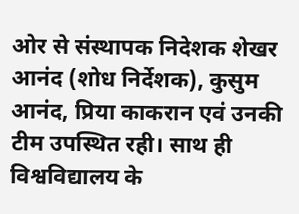ओर से संस्थापक निदेशक शेखर आनंद (शोध निर्देशक), कुसुम आनंद, प्रिया काकरान एवं उनकी टीम उपस्थित रही। साथ ही विश्वविद्यालय के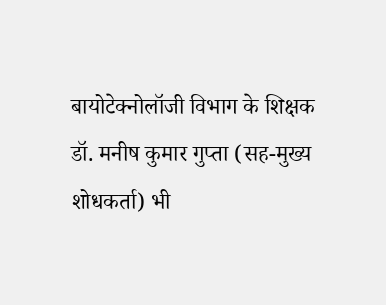बायोटेक्नोलॉजी विभाग के शिक्षक डॉ. मनीष कुमार गुप्ता (सह-मुख्य शोधकर्ता) भी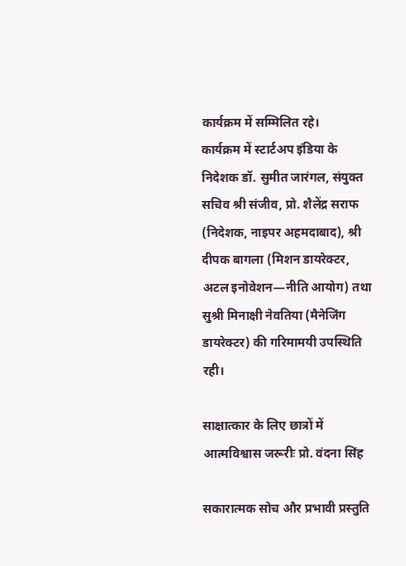कार्यक्रम में सम्मिलित रहे।
कार्यक्रम में स्टार्टअप इंडिया के निदेशक डॉ. सुमीत जारंगल, संयुक्त सचिव श्री संजीव, प्रो. शैलेंद्र सराफ (निदेशक, नाइपर अहमदाबाद), श्री दीपक बागला (मिशन डायरेक्टर, अटल इनोवेशन—नीति आयोग) तथा सुश्री मिनाक्षी नेवतिया (मैनेजिंग डायरेक्टर) की गरिमामयी उपस्थिति रही।

साक्षात्कार के लिए छात्रों में आत्मविश्वास जरूरीः प्रो. वंदना सिंह

सकारात्मक सोच और प्रभावी प्रस्तुति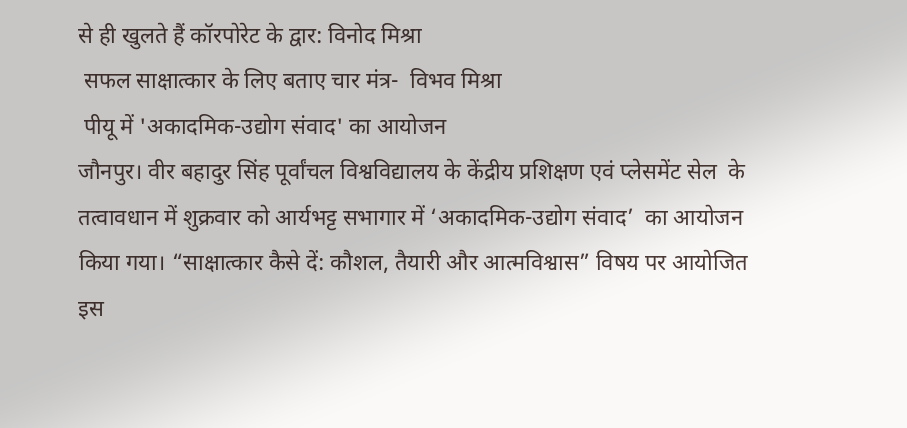से ही खुलते हैं कॉरपोरेट के द्वार: विनोद मिश्रा
 सफल साक्षात्कार के लिए बताए चार मंत्र-  विभव मिश्रा
 पीयू में 'अकादमिक-उद्योग संवाद' का आयोजन
जौनपुर। वीर बहादुर सिंह पूर्वांचल विश्वविद्यालय के केंद्रीय प्रशिक्षण एवं प्लेसमेंट सेल  के तत्वावधान में शुक्रवार को आर्यभट्ट सभागार में ‘अकादमिक-उद्योग संवाद’  का आयोजन किया गया। “साक्षात्कार कैसे दें: कौशल, तैयारी और आत्मविश्वास” विषय पर आयोजित इस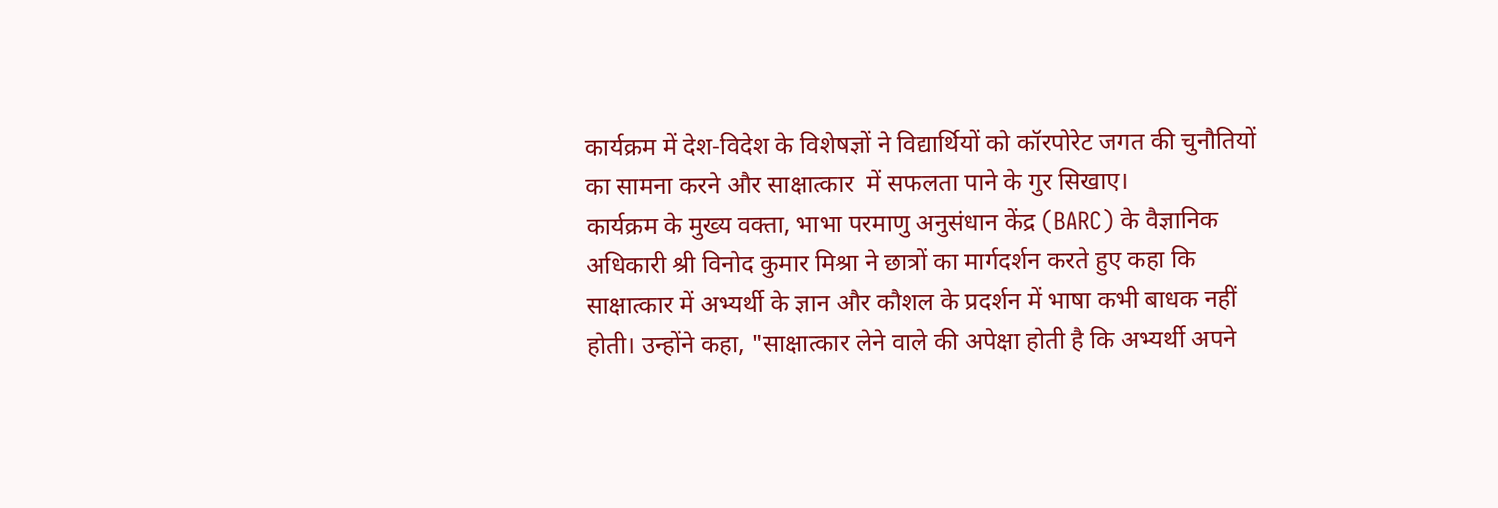कार्यक्रम में देश-विदेश के विशेषज्ञों ने विद्यार्थियों को कॉरपोरेट जगत की चुनौतियों का सामना करने और साक्षात्कार  में सफलता पाने के गुर सिखाए।
कार्यक्रम के मुख्य वक्ता, भाभा परमाणु अनुसंधान केंद्र (BARC) के वैज्ञानिक अधिकारी श्री विनोद कुमार मिश्रा ने छात्रों का मार्गदर्शन करते हुए कहा कि साक्षात्कार में अभ्यर्थी के ज्ञान और कौशल के प्रदर्शन में भाषा कभी बाधक नहीं होती। उन्होंने कहा, "साक्षात्कार लेने वाले की अपेक्षा होती है कि अभ्यर्थी अपने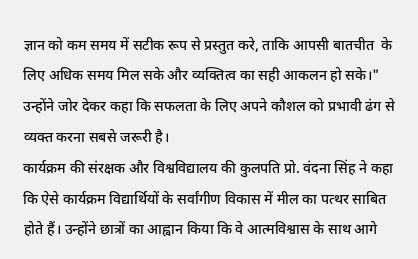ज्ञान को कम समय में सटीक रूप से प्रस्तुत करे, ताकि आपसी बातचीत  के लिए अधिक समय मिल सके और व्यक्तित्व का सही आकलन हो सके।" उन्होंने जोर देकर कहा कि सफलता के लिए अपने कौशल को प्रभावी ढंग से व्यक्त करना सबसे जरूरी है।
कार्यक्रम की संरक्षक और विश्वविद्यालय की कुलपति प्रो. वंदना सिंह ने कहा कि ऐसे कार्यक्रम विद्यार्थियों के सर्वांगीण विकास में मील का पत्थर साबित होते हैं। उन्होंने छात्रों का आह्वान किया कि वे आत्मविश्वास के साथ आगे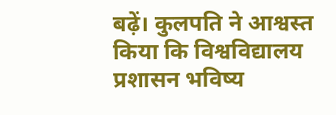बढ़ें। कुलपति ने आश्वस्त किया कि विश्वविद्यालय प्रशासन भविष्य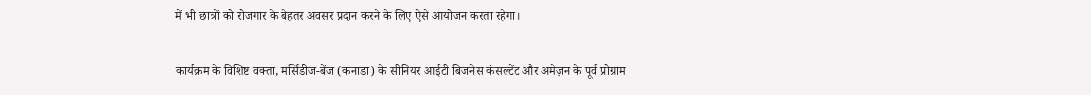में भी छात्रों को रोजगार के बेहतर अवसर प्रदान करने के लिए ऐसे आयोजन करता रहेगा।

कार्यक्रम के विशिष्ट वक्ता, मर्सिडीज-बेंज (कनाडा) के सीनियर आईटी बिजनेस कंसल्टेंट और अमेज़न के पूर्व प्रोग्राम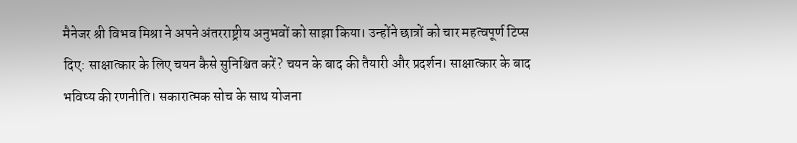मैनेजर श्री विभव मिश्रा ने अपने अंतरराष्ट्रीय अनुभवों को साझा किया। उन्होंने छात्रों को चार महत्वपूर्ण टिप्स दिए: साक्षात्कार के लिए चयन कैसे सुनिश्चित करें? चयन के बाद की तैयारी और प्रदर्शन। साक्षात्कार के बाद भविष्य की रणनीति। सकारात्मक सोच के साथ योजना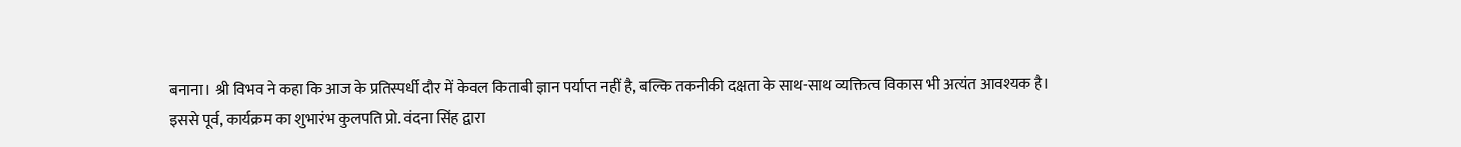बनाना। श्री विभव ने कहा कि आज के प्रतिस्पर्धी दौर में केवल किताबी ज्ञान पर्याप्त नहीं है, बल्कि तकनीकी दक्षता के साथ-साथ व्यक्तित्व विकास भी अत्यंत आवश्यक है।
इससे पूर्व, कार्यक्रम का शुभारंभ कुलपति प्रो. वंदना सिंह द्वारा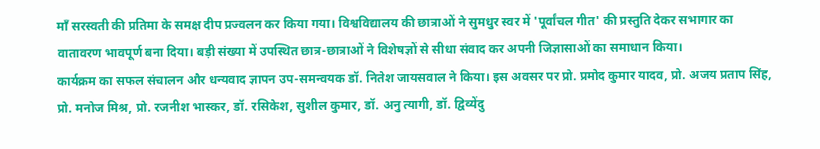माँ सरस्वती की प्रतिमा के समक्ष दीप प्रज्वलन कर किया गया। विश्वविद्यालय की छात्राओं ने सुमधुर स्वर में 'पूर्वांचल गीत' की प्रस्तुति देकर सभागार का वातावरण भावपूर्ण बना दिया। बड़ी संख्या में उपस्थित छात्र-छात्राओं ने विशेषज्ञों से सीधा संवाद कर अपनी जिज्ञासाओं का समाधान किया।
कार्यक्रम का सफल संचालन और धन्यवाद ज्ञापन उप-समन्वयक डॉ. नितेश जायसवाल ने किया। इस अवसर पर प्रो. प्रमोद कुमार यादव, प्रो. अजय प्रताप सिंह, प्रो. मनोज मिश्र, प्रो. रजनीश भास्कर, डॉ. रसिकेश, सुशील कुमार, डॉ. अनु त्यागी, डॉ. द्विव्येंदु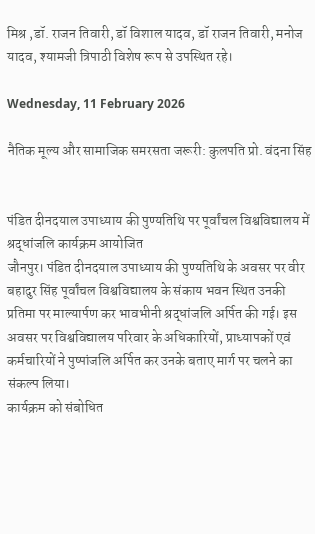मिश्र ,डॉ. राजन तिवारी, डॉ विशाल यादव, डॉ राजन तिवारी, मनोज यादव, श्यामजी त्रिपाठी विशेष रूप से उपस्थित रहे।

Wednesday, 11 February 2026

नैतिक मूल्य और सामाजिक समरसता जरूरी: कुलपति प्रो. वंदना सिंह


पंडित दीनदयाल उपाध्याय की पुण्यतिथि पर पूर्वांचल विश्वविद्यालय में श्रद्धांजलि कार्यक्रम आयोजित
जौनपुर। पंडित दीनदयाल उपाध्याय की पुण्यतिथि के अवसर पर वीर बहादुर सिंह पूर्वांचल विश्वविद्यालय के संकाय भवन स्थित उनकी प्रतिमा पर माल्यार्पण कर भावभीनी श्रद्धांजलि अर्पित की गई। इस अवसर पर विश्वविद्यालय परिवार के अधिकारियों, प्राध्यापकों एवं कर्मचारियों ने पुष्पांजलि अर्पित कर उनके बताए मार्ग पर चलने का संकल्प लिया।
कार्यक्रम को संबोधित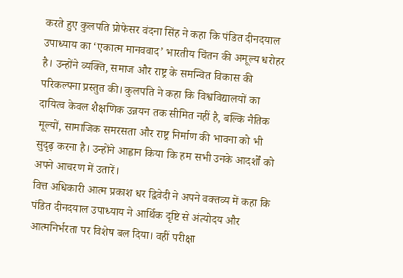करते हुए कुलपति प्रोफेसर वंदना सिंह ने कहा कि पंडित दीनदयाल उपाध्याय का ‘एकात्म मानववाद’ भारतीय चिंतन की अमूल्य धरोहर है। उन्होंने व्यक्ति, समाज और राष्ट्र के समन्वित विकास की परिकल्पना प्रस्तुत की। कुलपति ने कहा कि विश्वविद्यालयों का दायित्व केवल शैक्षणिक उन्नयन तक सीमित नहीं है, बल्कि नैतिक मूल्यों, सामाजिक समरसता और राष्ट्र निर्माण की भावना को भी सुदृढ़ करना है। उन्होंने आह्वान किया कि हम सभी उनके आदर्शों को अपने आचरण में उतारें।
वित्त अधिकारी आत्म प्रकाश धर द्विवेदी ने अपने वक्तव्य में कहा कि पंडित दीनदयाल उपाध्याय ने आर्थिक दृष्टि से अंत्योदय और आत्मनिर्भरता पर विशेष बल दिया। वहीं परीक्षा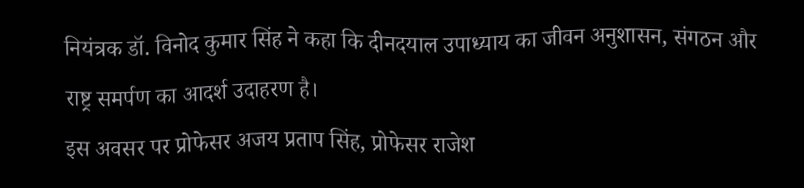नियंत्रक डॉ. विनोद कुमार सिंह ने कहा कि दीनदयाल उपाध्याय का जीवन अनुशासन, संगठन और राष्ट्र समर्पण का आदर्श उदाहरण है।
इस अवसर पर प्रोफेसर अजय प्रताप सिंह, प्रोफेसर राजेश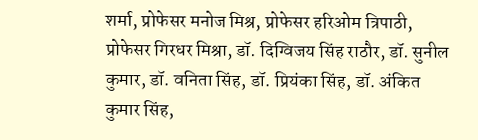शर्मा, प्रोफेसर मनोज मिश्र, प्रोफेसर हरिओम त्रिपाठी, प्रोफेसर गिरधर मिश्रा, डॉ. दिग्विजय सिंह राठौर, डॉ. सुनील कुमार, डॉ. वनिता सिंह, डॉ. प्रियंका सिंह, डॉ. अंकित कुमार सिंह,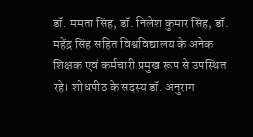डॉ. ममता सिंह, डॉ. निलेश कुमार सिंह, डॉ. महेंद्र सिंह सहित विश्वविद्यालय के अनेक शिक्षक एवं कर्मचारी प्रमुख रूप से उपस्थित रहे। शोधपीठ के सदस्य डॉ. अनुराग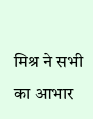मिश्र ने सभी का आभार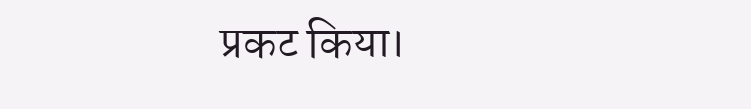प्रकट किया।